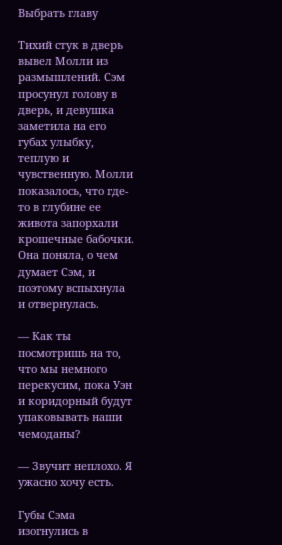Выбрать главу

Тихий стук в дверь вывел Молли из размышлений. Сэм просунул голову в дверь, и девушка заметила на его губах улыбку, теплую и чувственную. Молли показалось, что где-то в глубине ее живота запорхали крошечные бабочки. Она поняла, о чем думает Сэм, и поэтому вспыхнула и отвернулась.

— Как ты посмотришь на то, что мы немного перекусим, пока Уэн и коридорный будут упаковывать наши чемоданы?

— Звучит неплохо. Я ужасно хочу есть.

Губы Сэма изогнулись в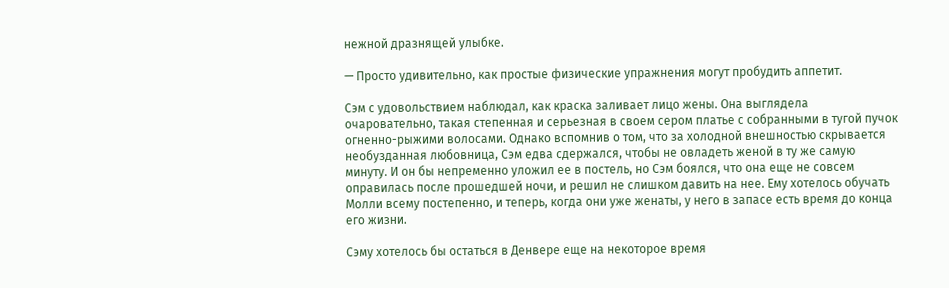нежной дразнящей улыбке.

— Просто удивительно, как простые физические упражнения могут пробудить аппетит.

Сэм с удовольствием наблюдал, как краска заливает лицо жены. Она выглядела очаровательно, такая степенная и серьезная в своем сером платье с собранными в тугой пучок огненно-рыжими волосами. Однако вспомнив о том, что за холодной внешностью скрывается необузданная любовница, Сэм едва сдержался, чтобы не овладеть женой в ту же самую минуту. И он бы непременно уложил ее в постель, но Сэм боялся, что она еще не совсем оправилась после прошедшей ночи, и решил не слишком давить на нее. Ему хотелось обучать Молли всему постепенно, и теперь, когда они уже женаты, у него в запасе есть время до конца его жизни.

Сэму хотелось бы остаться в Денвере еще на некоторое время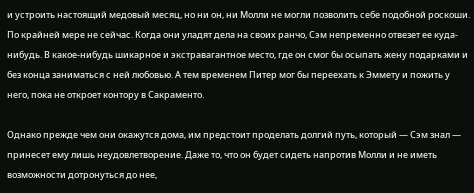и устроить настоящий медовый месяц, но ни он, ни Молли не могли позволить себе подобной роскоши. По крайней мере не сейчас. Когда они уладят дела на своих ранчо, Сэм непременно отвезет ее куда-нибудь. В какое-нибудь шикарное и экстравагантное место, где он смог бы осыпать жену подарками и без конца заниматься с ней любовью. А тем временем Питер мог бы переехать к Эммету и пожить у него, пока не откроет контору в Сакраменто.

Однако прежде чем они окажутся дома, им предстоит проделать долгий путь, который — Сэм знал — принесет ему лишь неудовлетворение. Даже то, что он будет сидеть напротив Молли и не иметь возможности дотронуться до нее,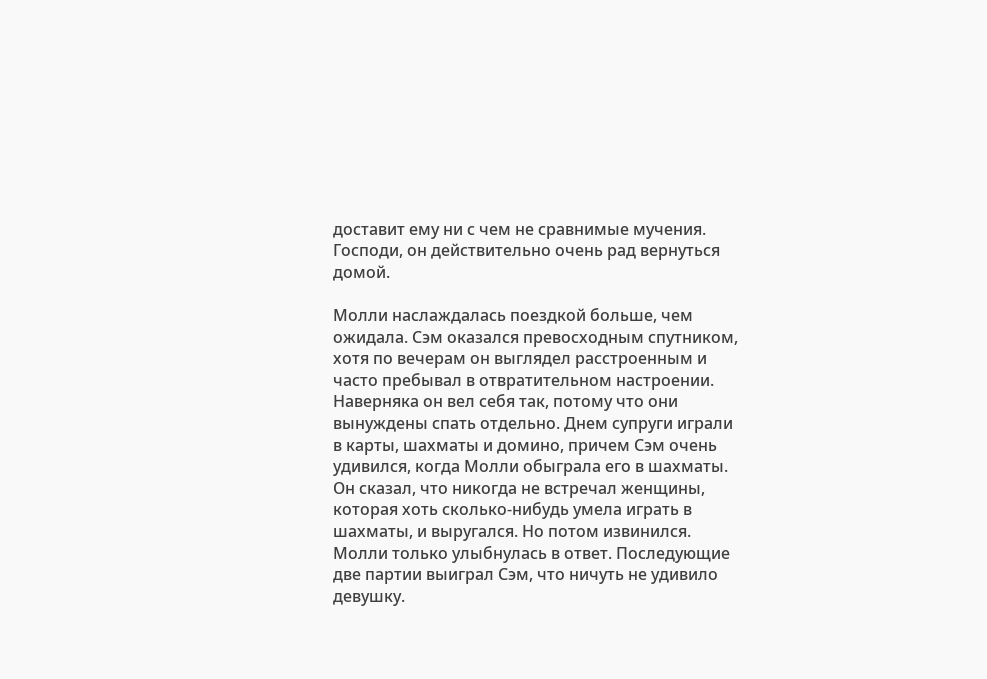доставит ему ни с чем не сравнимые мучения. Господи, он действительно очень рад вернуться домой.

Молли наслаждалась поездкой больше, чем ожидала. Сэм оказался превосходным спутником, хотя по вечерам он выглядел расстроенным и часто пребывал в отвратительном настроении. Наверняка он вел себя так, потому что они вынуждены спать отдельно. Днем супруги играли в карты, шахматы и домино, причем Сэм очень удивился, когда Молли обыграла его в шахматы. Он сказал, что никогда не встречал женщины, которая хоть сколько-нибудь умела играть в шахматы, и выругался. Но потом извинился. Молли только улыбнулась в ответ. Последующие две партии выиграл Сэм, что ничуть не удивило девушку.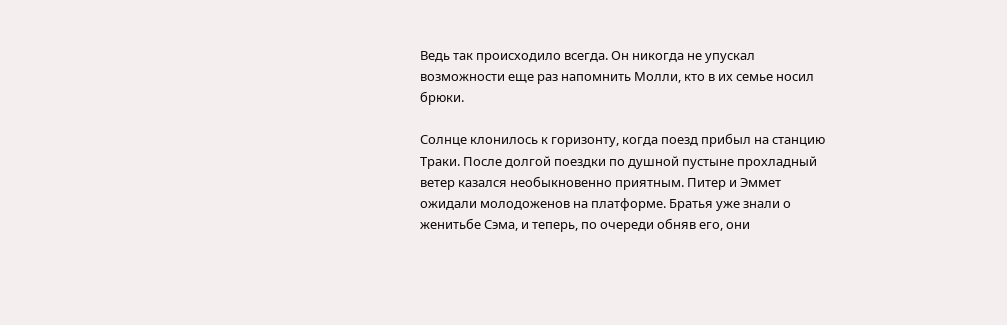Ведь так происходило всегда. Он никогда не упускал возможности еще раз напомнить Молли, кто в их семье носил брюки.

Солнце клонилось к горизонту, когда поезд прибыл на станцию Траки. После долгой поездки по душной пустыне прохладный ветер казался необыкновенно приятным. Питер и Эммет ожидали молодоженов на платформе. Братья уже знали о женитьбе Сэма, и теперь, по очереди обняв его, они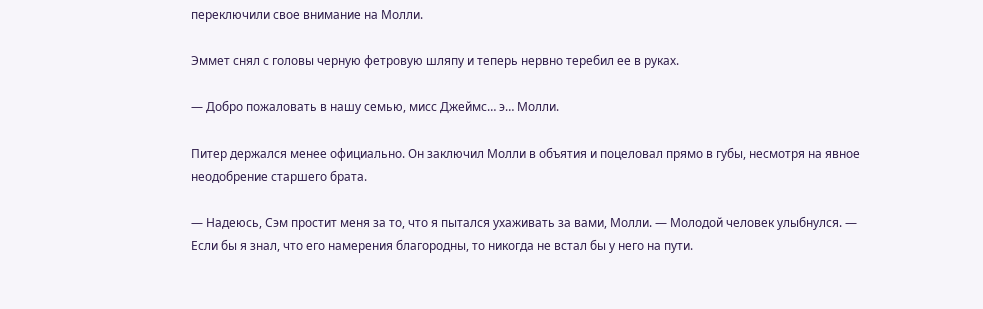переключили свое внимание на Молли.

Эммет снял с головы черную фетровую шляпу и теперь нервно теребил ее в руках.

— Добро пожаловать в нашу семью, мисс Джеймс… э… Молли.

Питер держался менее официально. Он заключил Молли в объятия и поцеловал прямо в губы, несмотря на явное неодобрение старшего брата.

— Надеюсь, Сэм простит меня за то, что я пытался ухаживать за вами, Молли. — Молодой человек улыбнулся. — Если бы я знал, что его намерения благородны, то никогда не встал бы у него на пути.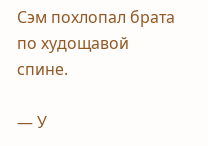Сэм похлопал брата по худощавой спине.

— У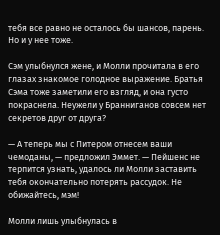тебя все равно не осталось бы шансов, парень. Но и у нее тоже.

Сэм улыбнулся жене, и Молли прочитала в его глазах знакомое голодное выражение. Братья Сэма тоже заметили его взгляд, и она густо покраснела. Неужели у Бранниганов совсем нет секретов друг от друга?

— А теперь мы с Питером отнесем ваши чемоданы, — предложил Эммет. — Пейшенс не терпится узнать, удалось ли Молли заставить тебя окончательно потерять рассудок. Не обижайтесь, мэм!

Молли лишь улыбнулась в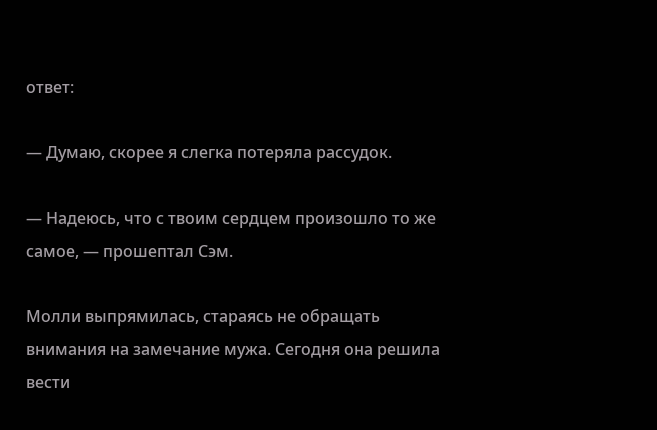ответ:

— Думаю, скорее я слегка потеряла рассудок.

— Надеюсь, что с твоим сердцем произошло то же самое, — прошептал Сэм.

Молли выпрямилась, стараясь не обращать внимания на замечание мужа. Сегодня она решила вести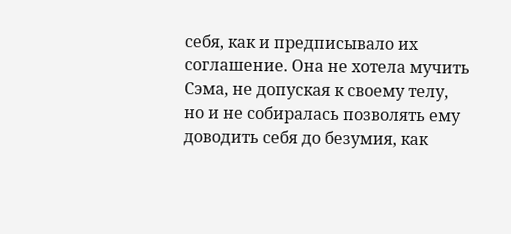себя, как и предписывало их соглашение. Она не хотела мучить Сэма, не допуская к своему телу, но и не собиралась позволять ему доводить себя до безумия, как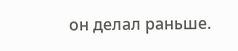он делал раньше.